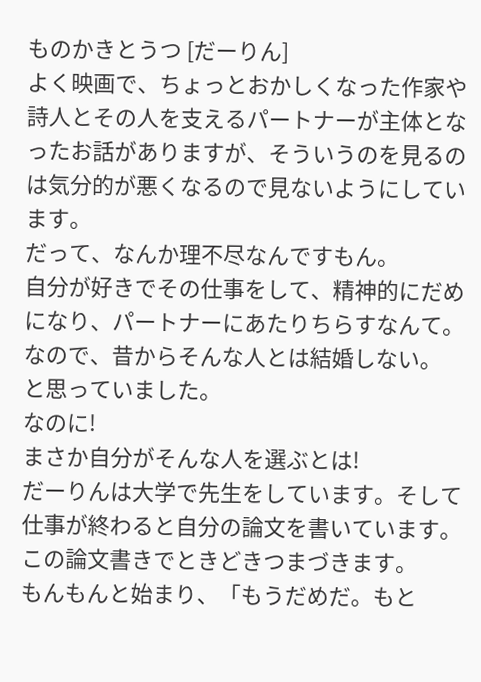ものかきとうつ [だーりん]
よく映画で、ちょっとおかしくなった作家や詩人とその人を支えるパートナーが主体となったお話がありますが、そういうのを見るのは気分的が悪くなるので見ないようにしています。
だって、なんか理不尽なんですもん。
自分が好きでその仕事をして、精神的にだめになり、パートナーにあたりちらすなんて。
なので、昔からそんな人とは結婚しない。
と思っていました。
なのに!
まさか自分がそんな人を選ぶとは!
だーりんは大学で先生をしています。そして仕事が終わると自分の論文を書いています。
この論文書きでときどきつまづきます。
もんもんと始まり、「もうだめだ。もと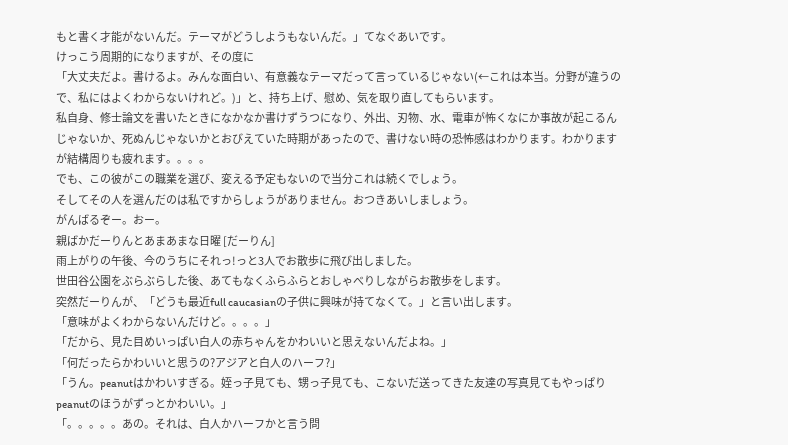もと書く才能がないんだ。テーマがどうしようもないんだ。」てなぐあいです。
けっこう周期的になりますが、その度に
「大丈夫だよ。書けるよ。みんな面白い、有意義なテーマだって言っているじゃない(←これは本当。分野が違うので、私にはよくわからないけれど。)」と、持ち上げ、慰め、気を取り直してもらいます。
私自身、修士論文を書いたときになかなか書けずうつになり、外出、刃物、水、電車が怖くなにか事故が起こるんじゃないか、死ぬんじゃないかとおびえていた時期があったので、書けない時の恐怖感はわかります。わかりますが結構周りも疲れます。。。。
でも、この彼がこの職業を選び、変える予定もないので当分これは続くでしょう。
そしてその人を選んだのは私ですからしょうがありません。おつきあいしましょう。
がんばるぞー。おー。
親ばかだーりんとあまあまな日曜 [だーりん]
雨上がりの午後、今のうちにそれっ!っと3人でお散歩に飛び出しました。
世田谷公園をぶらぶらした後、あてもなくふらふらとおしゃべりしながらお散歩をします。
突然だーりんが、「どうも最近full caucasianの子供に興味が持てなくて。」と言い出します。
「意味がよくわからないんだけど。。。。」
「だから、見た目めいっぱい白人の赤ちゃんをかわいいと思えないんだよね。」
「何だったらかわいいと思うの?アジアと白人のハーフ?」
「うん。peanutはかわいすぎる。姪っ子見ても、甥っ子見ても、こないだ送ってきた友達の写真見てもやっぱりpeanutのほうがずっとかわいい。」
「。。。。。あの。それは、白人かハーフかと言う問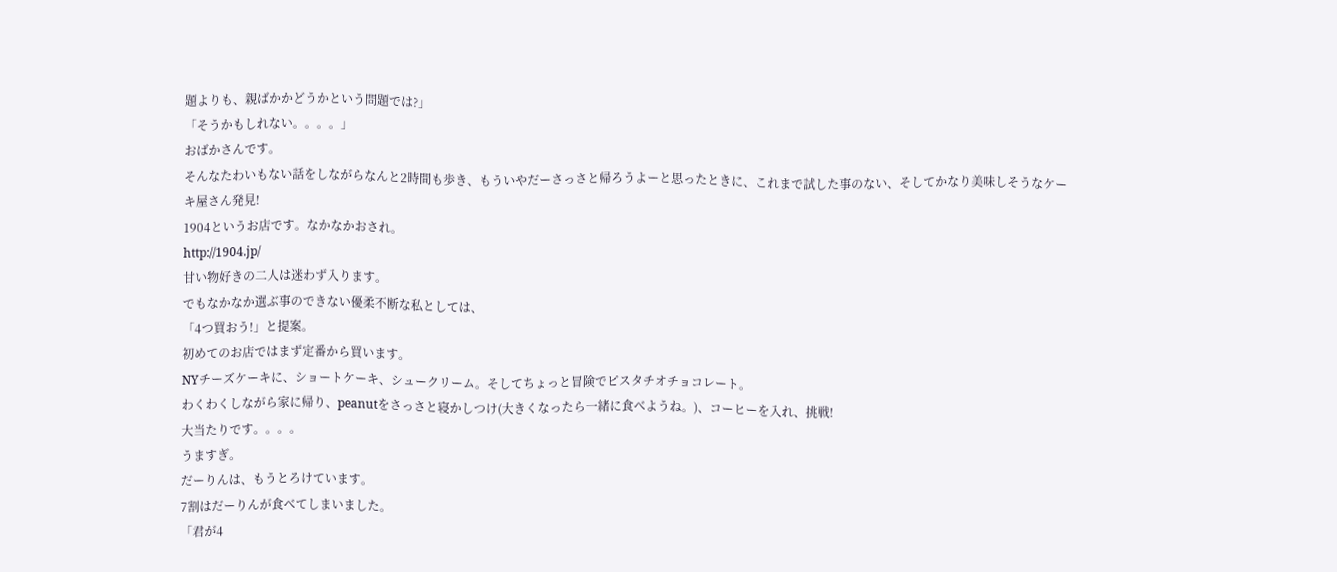題よりも、親ばかかどうかという問題では?」
「そうかもしれない。。。。」
おばかさんです。
そんなたわいもない話をしながらなんと2時間も歩き、もういやだーさっさと帰ろうよーと思ったときに、これまで試した事のない、そしてかなり美味しそうなケーキ屋さん発見!
1904というお店です。なかなかおされ。
http://1904.jp/
甘い物好きの二人は迷わず入ります。
でもなかなか選ぶ事のできない優柔不断な私としては、
「4つ買おう!」と提案。
初めてのお店ではまず定番から買います。
NYチーズケーキに、ショートケーキ、シュークリーム。そしてちょっと冒険でピスタチオチョコレート。
わくわくしながら家に帰り、peanutをさっさと寝かしつけ(大きくなったら一緒に食べようね。)、コーヒーを入れ、挑戦!
大当たりです。。。。
うますぎ。
だーりんは、もうとろけています。
7割はだーりんが食べてしまいました。
「君が4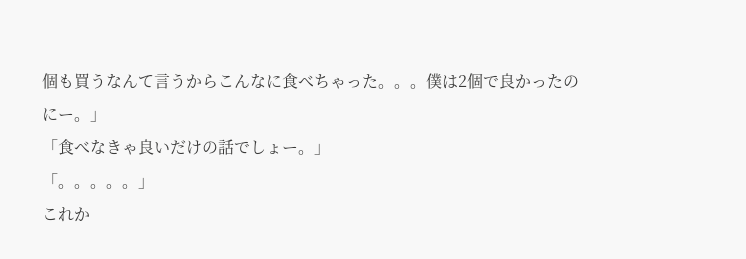個も買うなんて言うからこんなに食べちゃった。。。僕は2個で良かったのにー。」
「食べなきゃ良いだけの話でしょー。」
「。。。。。」
これか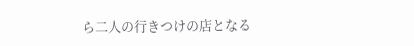ら二人の行きつけの店となる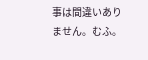事は間違いありません。むふ。